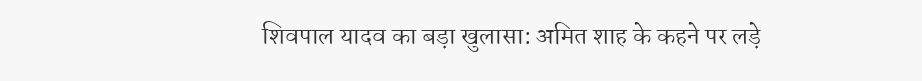शिवपाल यादव का बड़ा खुलासा: अमित शाह के कहने पर लड़े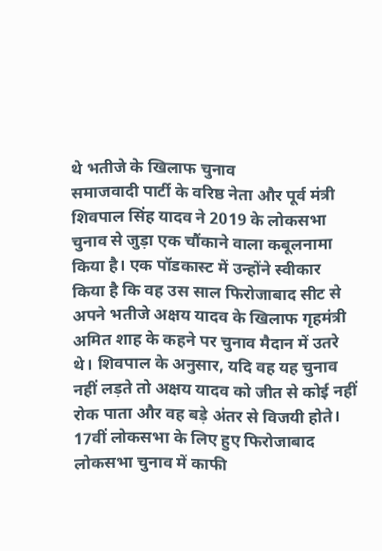थे भतीजे के खिलाफ चुनाव
समाजवादी पार्टी के वरिष्ठ नेता और पूर्व मंत्री शिवपाल सिंह यादव ने 2019 के लोकसभा चुनाव से जुड़ा एक चौंकाने वाला कबूलनामा किया है। एक पॉडकास्ट में उन्होंने स्वीकार किया है कि वह उस साल फिरोजाबाद सीट से अपने भतीजे अक्षय यादव के खिलाफ गृहमंत्री अमित शाह के कहने पर चुनाव मैदान में उतरे थे। शिवपाल के अनुसार, यदि वह यह चुनाव नहीं लड़ते तो अक्षय यादव को जीत से कोई नहीं रोक पाता और वह बड़े अंतर से विजयी होते।
17वीं लोकसभा के लिए हुए फिरोजाबाद लोकसभा चुनाव में काफी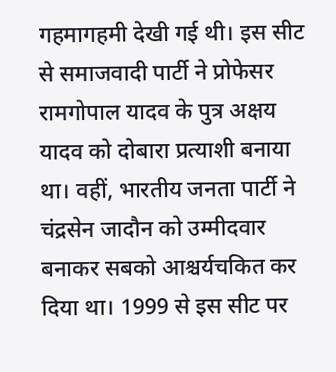गहमागहमी देखी गई थी। इस सीट से समाजवादी पार्टी ने प्रोफेसर रामगोपाल यादव के पुत्र अक्षय यादव को दोबारा प्रत्याशी बनाया था। वहीं, भारतीय जनता पार्टी ने चंद्रसेन जादौन को उम्मीदवार बनाकर सबको आश्चर्यचकित कर दिया था। 1999 से इस सीट पर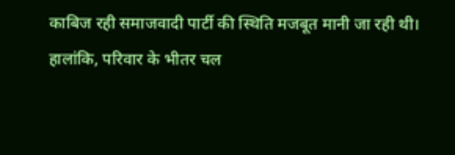काबिज रही समाजवादी पार्टी की स्थिति मजबूत मानी जा रही थी।
हालांकि, परिवार के भीतर चल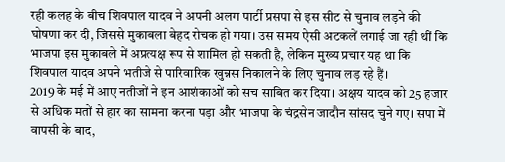रही कलह के बीच शिवपाल यादव ने अपनी अलग पार्टी प्रसपा से इस सीट से चुनाव लड़ने की घोषणा कर दी, जिससे मुकाबला बेहद रोचक हो गया। उस समय ऐसी अटकलें लगाई जा रही थीं कि भाजपा इस मुकाबले में अप्रत्यक्ष रूप से शामिल हो सकती है, लेकिन मुख्य प्रचार यह था कि शिवपाल यादव अपने भतीजे से पारिवारिक खुन्नस निकालने के लिए चुनाव लड़ रहे हैं।
2019 के मई में आए नतीजों ने इन आशंकाओं को सच साबित कर दिया। अक्षय यादव को 25 हजार से अधिक मतों से हार का सामना करना पड़ा और भाजपा के चंद्रसेन जादौन सांसद चुने गए। सपा में वापसी के बाद,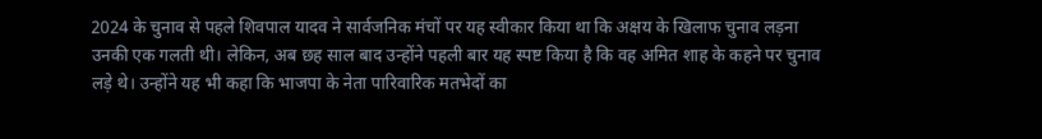2024 के चुनाव से पहले शिवपाल यादव ने सार्वजनिक मंचों पर यह स्वीकार किया था कि अक्षय के खिलाफ चुनाव लड़ना उनकी एक गलती थी। लेकिन, अब छह साल बाद उन्होंने पहली बार यह स्पष्ट किया है कि वह अमित शाह के कहने पर चुनाव लड़े थे। उन्होंने यह भी कहा कि भाजपा के नेता पारिवारिक मतभेदों का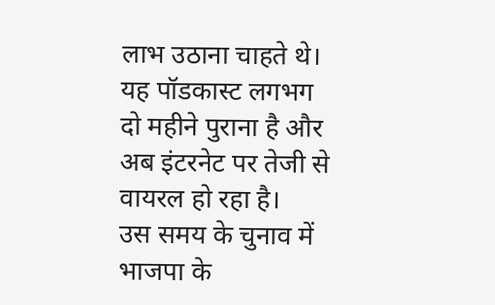लाभ उठाना चाहते थे। यह पॉडकास्ट लगभग दो महीने पुराना है और अब इंटरनेट पर तेजी से वायरल हो रहा है।
उस समय के चुनाव में भाजपा के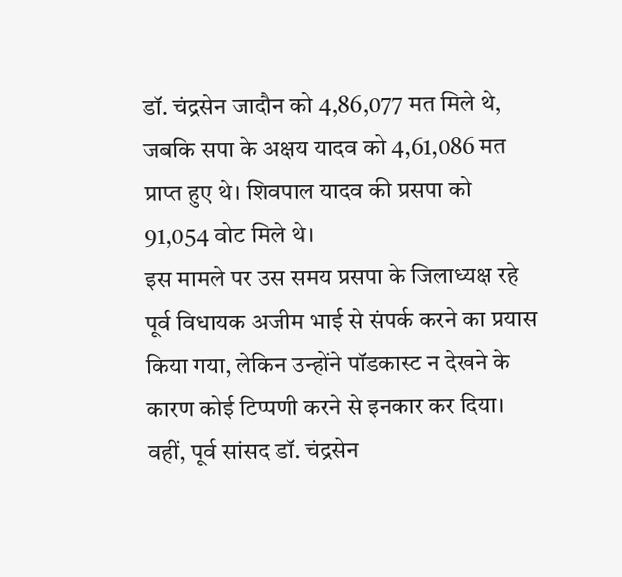डॉ. चंद्रसेन जादौन को 4,86,077 मत मिले थे, जबकि सपा के अक्षय यादव को 4,61,086 मत प्राप्त हुए थे। शिवपाल यादव की प्रसपा को 91,054 वोट मिले थे।
इस मामले पर उस समय प्रसपा के जिलाध्यक्ष रहे पूर्व विधायक अजीम भाई से संपर्क करने का प्रयास किया गया, लेकिन उन्होंने पॉडकास्ट न देखने के कारण कोई टिप्पणी करने से इनकार कर दिया। वहीं, पूर्व सांसद डॉ. चंद्रसेन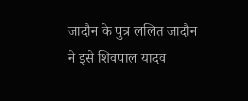जादौन के पुत्र ललित जादौन ने इसे शिवपाल यादव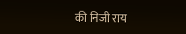की निजी राय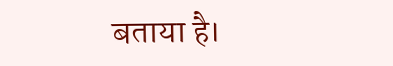बताया है।